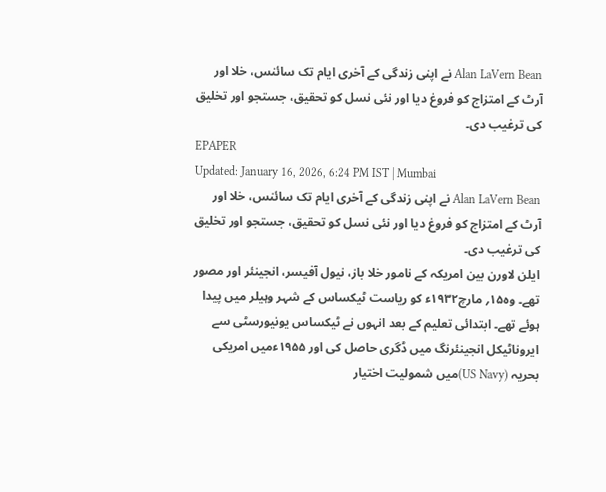Alan LaVern Bean نے اپنی زندگی کے آخری ایام تک سائنس، خلا اور آرٹ کے امتزاج کو فروغ دیا اور نئی نسل کو تحقیق، جستجو اور تخلیق کی ترغیب دی۔
EPAPER
Updated: January 16, 2026, 6:24 PM IST | Mumbai
Alan LaVern Bean نے اپنی زندگی کے آخری ایام تک سائنس، خلا اور آرٹ کے امتزاج کو فروغ دیا اور نئی نسل کو تحقیق، جستجو اور تخلیق کی ترغیب دی۔
ایلن لاورن بین امریکہ کے نامور خلا باز، نیول آفیسر، انجینئر اور مصور تھے۔ وہ۱۵؍ مارچ۱۹۳۲ء کو ریاست ٹیکساس کے شہر وہیلر میں پیدا ہوئے تھے۔ ابتدائی تعلیم کے بعد انہوں نے ٹیکساس یونیورسٹی سے ایروناٹیکل انجینئرنگ میں ڈگری حاصل کی اور ۱۹۵۵ءمیں امریکی بحریہ (US Navy)میں شمولیت اختیار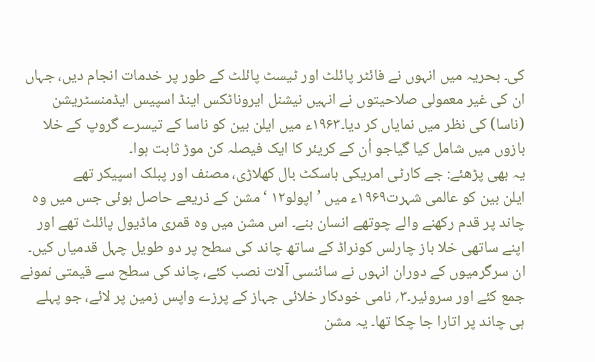کی۔ بحریہ میں انہوں نے فائٹر پائلٹ اور ٹیسٹ پائلٹ کے طور پر خدمات انجام دیں، جہاں ان کی غیر معمولی صلاحیتوں نے انہیں نیشنل ایروناٹکس اینڈ اسپیس ایڈمنسٹریشن (ناسا) کی نظر میں نمایاں کر دیا۔۱۹۶۳ء میں ایلن بین کو ناسا کے تیسرے گروپ کے خلا بازوں میں شامل کیا گیاجو اُن کے کریئر کا ایک فیصلہ کن موڑ ثابت ہوا۔
یہ بھی پڑھئے: جے کارٹی امریکی باسکٹ بال کھلاڑی، مصنف اور پبلک اسپیکر تھے
ایلن بین کو عالمی شہرت۱۹۶۹ء میں ’اپولو۱۲ ‘ مشن کے ذریعے حاصل ہوئی جس میں وہ چاند پر قدم رکھنے والے چوتھے انسان بنے۔ اس مشن میں وہ قمری ماڈیول پائلٹ تھے اور اپنے ساتھی خلا باز چارلس کونراڈ کے ساتھ چاند کی سطح پر دو طویل چہل قدمیاں کیں۔ ان سرگرمیوں کے دوران انہوں نے سائنسی آلات نصب کئے، چاند کی سطح سے قیمتی نمونے جمع کئے اور سروئیر۔۳؍ نامی خودکار خلائی جہاز کے پرزے واپس زمین پر لائے، جو پہلے ہی چاند پر اتارا جا چکا تھا۔ یہ مشن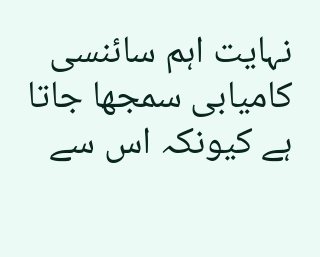نہایت اہم سائنسی کامیابی سمجھا جاتا ہے کیونکہ اس سے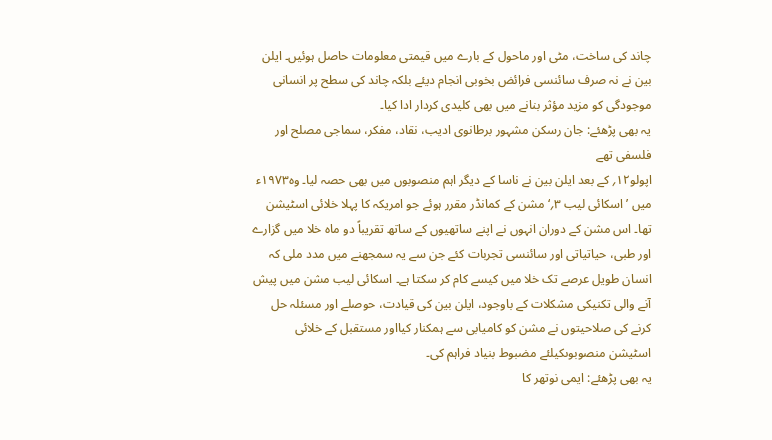چاند کی ساخت، مٹی اور ماحول کے بارے میں قیمتی معلومات حاصل ہوئیں۔ ایلن بین نے نہ صرف سائنسی فرائض بخوبی انجام دیئے بلکہ چاند کی سطح پر انسانی موجودگی کو مزید مؤثر بنانے میں بھی کلیدی کردار ادا کیا۔
یہ بھی پڑھئے: جان رسکن مشہور برطانوی ادیب، نقاد، مفکر، سماجی مصلح اور فلسفی تھے
اپولو۱۲؍ کے بعد ایلن بین نے ناسا کے دیگر اہم منصوبوں میں بھی حصہ لیا۔ وہ۱۹۷۳ء میں ’اسکائی لیب ۳؍‘مشن کے کمانڈر مقرر ہوئے جو امریکہ کا پہلا خلائی اسٹیشن تھا۔ اس مشن کے دوران انہوں نے اپنے ساتھیوں کے ساتھ تقریباً دو ماہ خلا میں گزارے اور طبی، حیاتیاتی اور سائنسی تجربات کئے جن سے یہ سمجھنے میں مدد ملی کہ انسان طویل عرصے تک خلا میں کیسے کام کر سکتا ہے۔ اسکائی لیب مشن میں پیش آنے والی تکنیکی مشکلات کے باوجود، ایلن بین کی قیادت، حوصلے اور مسئلہ حل کرنے کی صلاحیتوں نے مشن کو کامیابی سے ہمکنار کیااور مستقبل کے خلائی اسٹیشن منصوبوںکیلئے مضبوط بنیاد فراہم کی۔
یہ بھی پڑھئے: ایمی نوتھر کا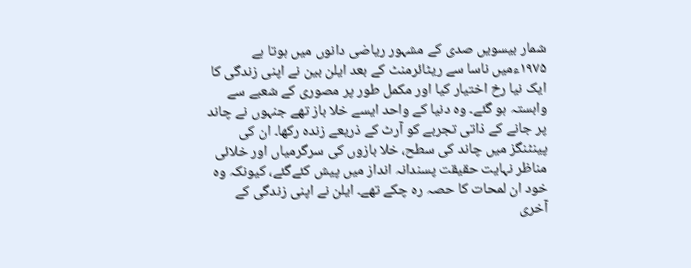شمار بیسویں صدی کے مشہور ریاضی دانوں میں ہوتا ہے
۱۹۷۵ءمیں ناسا سے ریٹائرمنٹ کے بعد ایلن بین نے اپنی زندگی کا ایک نیا رخ اختیار کیا اور مکمل طور پر مصوری کے شعبے سے وابستہ ہو گئے۔ وہ دنیا کے واحد ایسے خلا باز تھے جنہوں نے چاند پر جانے کے ذاتی تجربے کو آرٹ کے ذریعے زندہ رکھا۔ ان کی پینٹنگز میں چاند کی سطح، خلا بازوں کی سرگرمیاں اور خلائی مناظر نہایت حقیقت پسندانہ انداز میں پیش کئےگئے، کیونکہ وہ خود ان لمحات کا حصہ رہ چکے تھے۔ ایلن نے اپنی زندگی کے آخری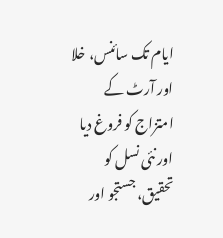ایام تک سائنس، خلا اور آرٹ کے امتزاج کو فروغ دیا اور نئی نسل کو تحقیق، جستجو اور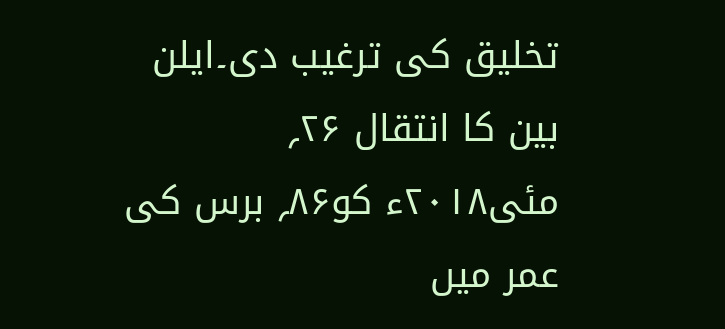تخلیق کی ترغیب دی۔ایلن بین کا انتقال ۲۶؍ مئی۲۰۱۸ء کو۸۶؍ برس کی عمر میں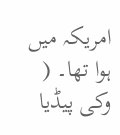امریکہ میں ہوا تھا۔ ( وکی پیڈیا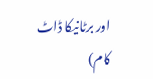اور برٹانیکا ڈاٹ کام)